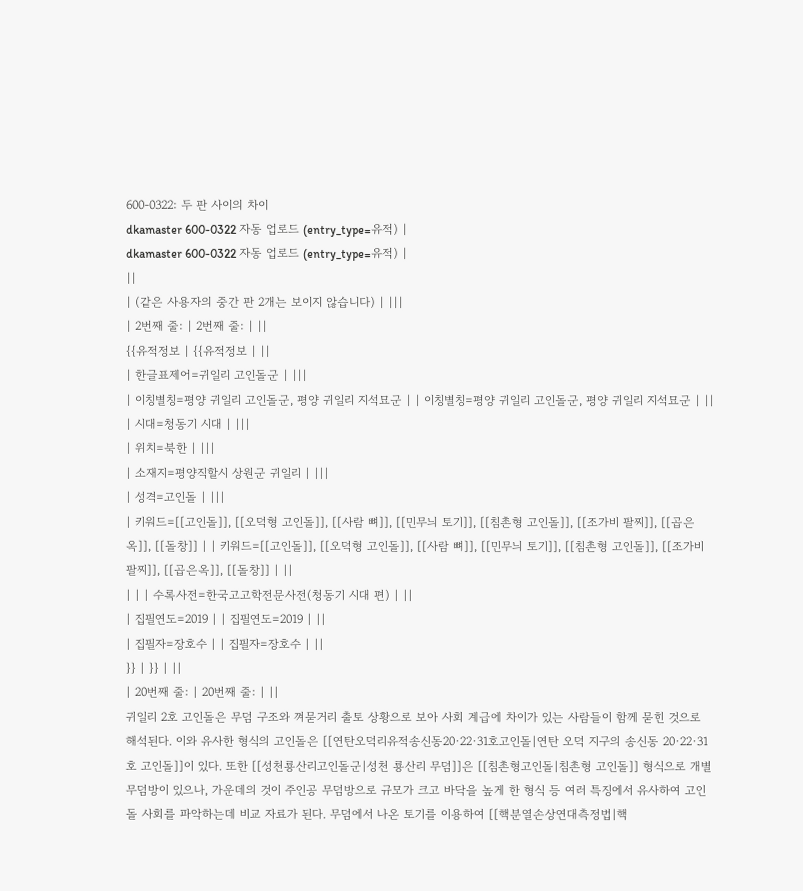600-0322: 두 판 사이의 차이
dkamaster 600-0322 자동 업로드 (entry_type=유적) |
dkamaster 600-0322 자동 업로드 (entry_type=유적) |
||
| (같은 사용자의 중간 판 2개는 보이지 않습니다) | |||
| 2번째 줄: | 2번째 줄: | ||
{{유적정보 | {{유적정보 | ||
| 한글표제어=귀일리 고인돌군 | |||
| 이칭별칭=평양 귀일리 고인돌군, 평양 귀일리 지석묘군 | | 이칭별칭=평양 귀일리 고인돌군, 평양 귀일리 지석묘군 | ||
| 시대=청동기 시대 | |||
| 위치=북한 | |||
| 소재지=평양직할시 상원군 귀일리 | |||
| 성격=고인돌 | |||
| 키워드=[[고인돌]], [[오덕형 고인돌]], [[사람 뼈]], [[민무늬 토기]], [[침촌형 고인돌]], [[조가비 팔찌]], [[곱은옥]], [[돌창]] | | 키워드=[[고인돌]], [[오덕형 고인돌]], [[사람 뼈]], [[민무늬 토기]], [[침촌형 고인돌]], [[조가비 팔찌]], [[곱은옥]], [[돌창]] | ||
| | | 수록사전=한국고고학전문사전(청동기 시대 편) | ||
| 집필연도=2019 | | 집필연도=2019 | ||
| 집필자=장호수 | | 집필자=장호수 | ||
}} | }} | ||
| 20번째 줄: | 20번째 줄: | ||
귀일리 2호 고인돌은 무덤 구조와 껴묻거리 출토 상황으로 보아 사회 계급에 차이가 있는 사람들이 함께 묻힌 것으로 해석된다. 이와 유사한 형식의 고인돌은 [[연탄오덕리유적송신동20·22·31호고인돌|연탄 오덕 지구의 송신동 20·22·31호 고인돌]]이 있다. 또한 [[성천룡산리고인돌군|성천 룡산리 무덤]]은 [[침촌형고인돌|침촌형 고인돌]] 형식으로 개별 무덤방이 있으나, 가운데의 것이 주인공 무덤방으로 규모가 크고 바닥을 높게 한 형식 등 여러 특징에서 유사하여 고인돌 사회를 파악하는데 비교 자료가 된다. 무덤에서 나온 토기를 이용하여 [[핵분열손상연대측정법|핵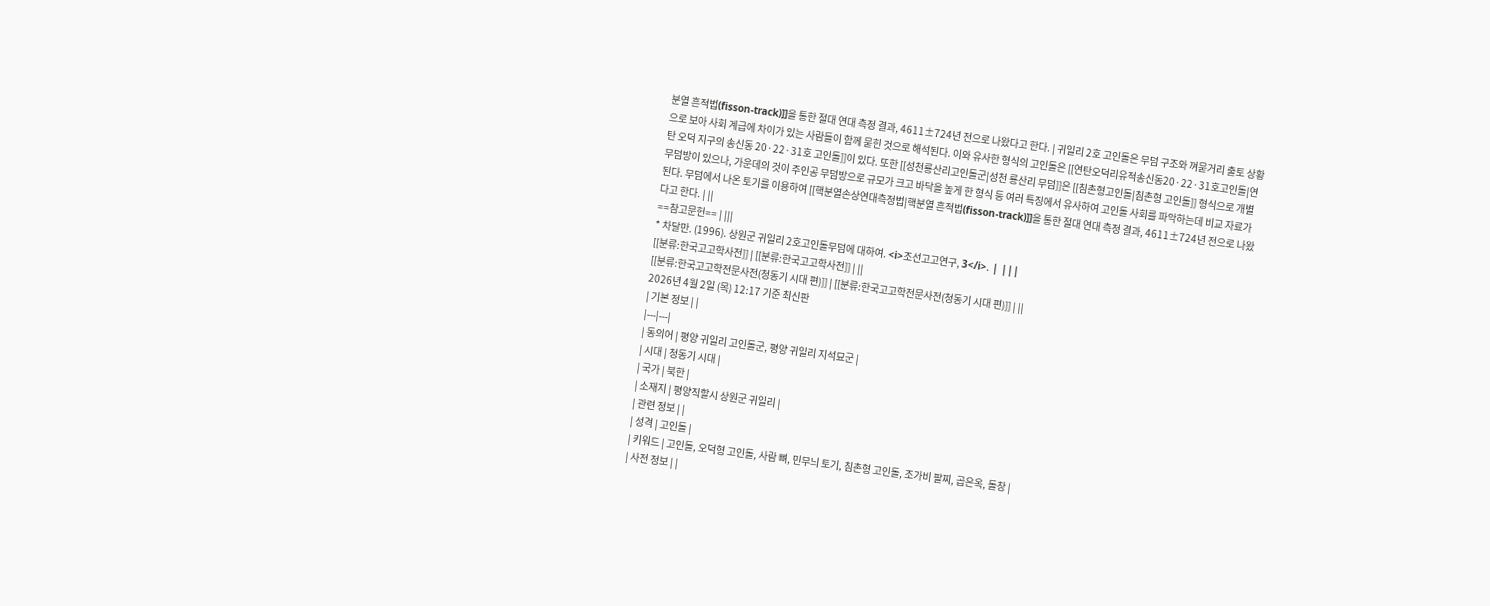분열 흔적법(fisson-track)]]을 통한 절대 연대 측정 결과, 4611±724년 전으로 나왔다고 한다. | 귀일리 2호 고인돌은 무덤 구조와 껴묻거리 출토 상황으로 보아 사회 계급에 차이가 있는 사람들이 함께 묻힌 것으로 해석된다. 이와 유사한 형식의 고인돌은 [[연탄오덕리유적송신동20·22·31호고인돌|연탄 오덕 지구의 송신동 20·22·31호 고인돌]]이 있다. 또한 [[성천룡산리고인돌군|성천 룡산리 무덤]]은 [[침촌형고인돌|침촌형 고인돌]] 형식으로 개별 무덤방이 있으나, 가운데의 것이 주인공 무덤방으로 규모가 크고 바닥을 높게 한 형식 등 여러 특징에서 유사하여 고인돌 사회를 파악하는데 비교 자료가 된다. 무덤에서 나온 토기를 이용하여 [[핵분열손상연대측정법|핵분열 흔적법(fisson-track)]]을 통한 절대 연대 측정 결과, 4611±724년 전으로 나왔다고 한다. | ||
==참고문헌== | |||
* 차달만. (1996). 상원군 귀일리 2호고인돌무덤에 대하여. <i>조선고고연구, 3</i>. | |||
[[분류:한국고고학사전]] | [[분류:한국고고학사전]] | ||
[[분류:한국고고학전문사전(청동기 시대 편)]] | [[분류:한국고고학전문사전(청동기 시대 편)]] | ||
2026년 4월 2일 (목) 12:17 기준 최신판
| 기본 정보 | |
|---|---|
| 동의어 | 평양 귀일리 고인돌군, 평양 귀일리 지석묘군 |
| 시대 | 청동기 시대 |
| 국가 | 북한 |
| 소재지 | 평양직할시 상원군 귀일리 |
| 관련 정보 | |
| 성격 | 고인돌 |
| 키워드 | 고인돌, 오덕형 고인돌, 사람 뼈, 민무늬 토기, 침촌형 고인돌, 조가비 팔찌, 곱은옥, 돌창 |
| 사전 정보 | |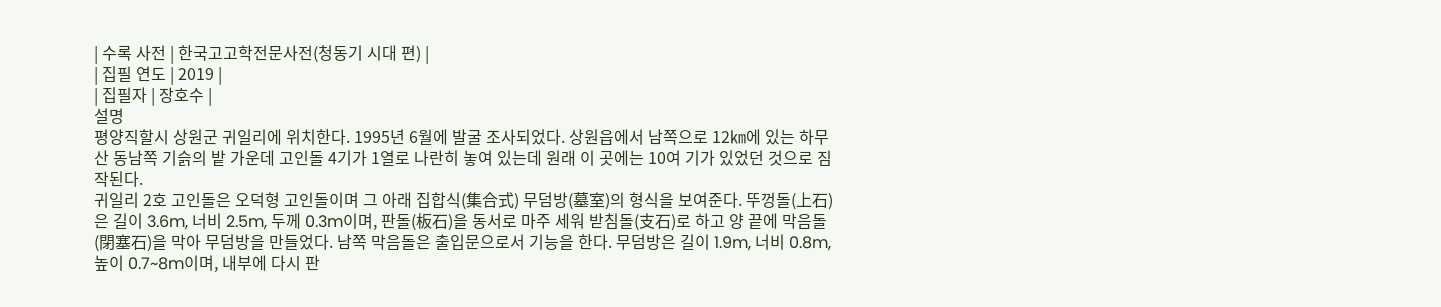| 수록 사전 | 한국고고학전문사전(청동기 시대 편) |
| 집필 연도 | 2019 |
| 집필자 | 장호수 |
설명
평양직할시 상원군 귀일리에 위치한다. 1995년 6월에 발굴 조사되었다. 상원읍에서 남쪽으로 12㎞에 있는 하무산 동남쪽 기슭의 밭 가운데 고인돌 4기가 1열로 나란히 놓여 있는데 원래 이 곳에는 10여 기가 있었던 것으로 짐작된다.
귀일리 2호 고인돌은 오덕형 고인돌이며 그 아래 집합식(集合式) 무덤방(墓室)의 형식을 보여준다. 뚜껑돌(上石)은 길이 3.6m, 너비 2.5m, 두께 0.3m이며, 판돌(板石)을 동서로 마주 세워 받침돌(支石)로 하고 양 끝에 막음돌(閉塞石)을 막아 무덤방을 만들었다. 남쪽 막음돌은 출입문으로서 기능을 한다. 무덤방은 길이 1.9m, 너비 0.8m, 높이 0.7~8m이며, 내부에 다시 판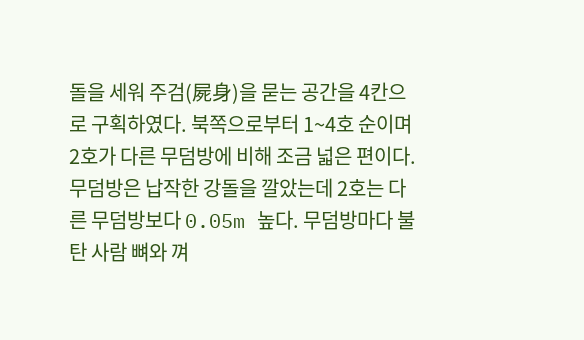돌을 세워 주검(屍身)을 묻는 공간을 4칸으로 구획하였다. 북쪽으로부터 1~4호 순이며 2호가 다른 무덤방에 비해 조금 넓은 편이다. 무덤방은 납작한 강돌을 깔았는데 2호는 다른 무덤방보다 0.05m 높다. 무덤방마다 불탄 사람 뼈와 껴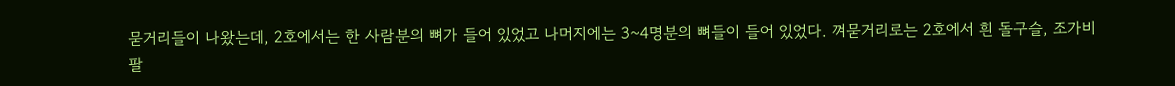묻거리들이 나왔는데, 2호에서는 한 사람분의 뼈가 들어 있었고 나머지에는 3~4명분의 뼈들이 들어 있었다. 껴묻거리로는 2호에서 흰 돌구슬, 조가비 팔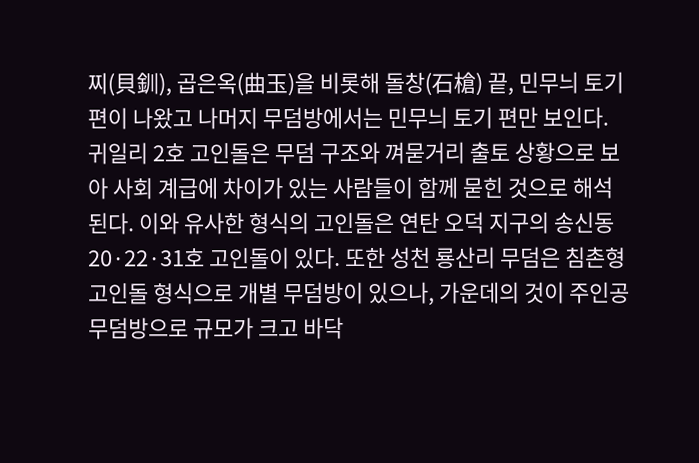찌(貝釧), 곱은옥(曲玉)을 비롯해 돌창(石槍) 끝, 민무늬 토기 편이 나왔고 나머지 무덤방에서는 민무늬 토기 편만 보인다.
귀일리 2호 고인돌은 무덤 구조와 껴묻거리 출토 상황으로 보아 사회 계급에 차이가 있는 사람들이 함께 묻힌 것으로 해석된다. 이와 유사한 형식의 고인돌은 연탄 오덕 지구의 송신동 20·22·31호 고인돌이 있다. 또한 성천 룡산리 무덤은 침촌형 고인돌 형식으로 개별 무덤방이 있으나, 가운데의 것이 주인공 무덤방으로 규모가 크고 바닥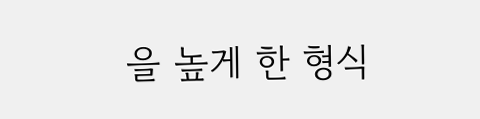을 높게 한 형식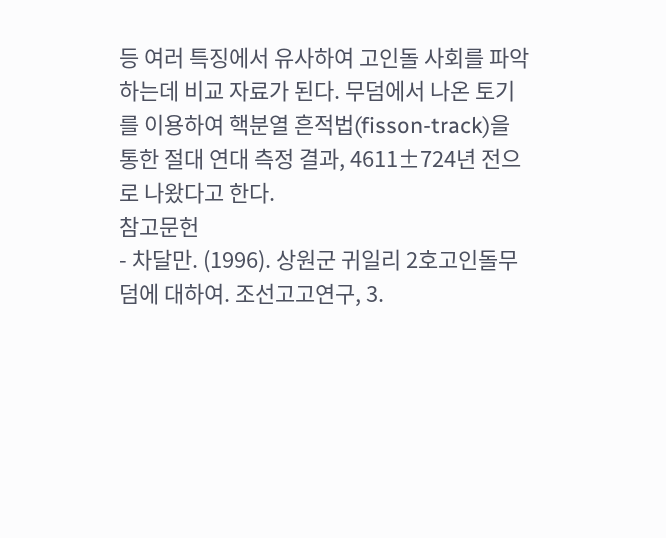등 여러 특징에서 유사하여 고인돌 사회를 파악하는데 비교 자료가 된다. 무덤에서 나온 토기를 이용하여 핵분열 흔적법(fisson-track)을 통한 절대 연대 측정 결과, 4611±724년 전으로 나왔다고 한다.
참고문헌
- 차달만. (1996). 상원군 귀일리 2호고인돌무덤에 대하여. 조선고고연구, 3.